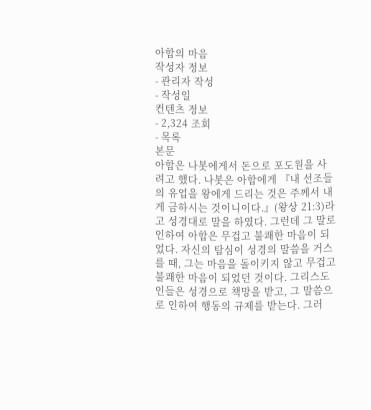아합의 마음
작성자 정보
- 관리자 작성
- 작성일
컨텐츠 정보
- 2,324 조회
- 목록
본문
아합은 나봇에게서 돈으로 포도원을 사려고 했다. 나봇은 아합에게 『내 선조들의 유업을 왕에게 드리는 것은 주께서 내게 금하시는 것이니이다.』(왕상 21:3)라고 성경대로 말을 하였다. 그런데 그 말로 인하여 아합은 무겁고 불쾌한 마음이 되었다. 자신의 탐심이 성경의 말씀을 거스를 때, 그는 마음을 돌이키지 않고 무겁고 불쾌한 마음이 되었던 것이다. 그리스도인들은 성경으로 책망을 받고, 그 말씀으로 인하여 행동의 규제를 받는다. 그러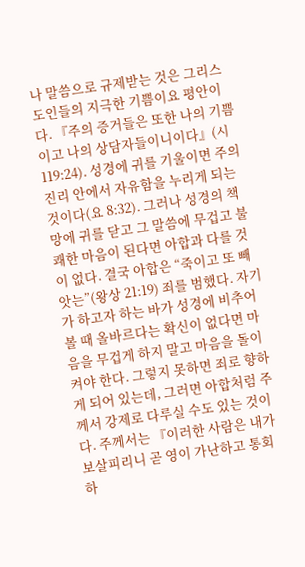나 말씀으로 규제받는 것은 그리스도인들의 지극한 기쁨이요 평안이다. 『주의 증거들은 또한 나의 기쁨이고 나의 상담자들이니이다』(시 119:24). 성경에 귀를 기울이면 주의 진리 안에서 자유함을 누리게 되는 것이다(요 8:32). 그러나 성경의 책망에 귀를 닫고 그 말씀에 무겁고 불쾌한 마음이 된다면 아합과 다를 것이 없다. 결국 아합은 “죽이고 또 빼앗는”(왕상 21:19) 죄를 범했다. 자기가 하고자 하는 바가 성경에 비추어 볼 때 올바르다는 확신이 없다면 마음을 무겁게 하지 말고 마음을 돌이켜야 한다. 그렇지 못하면 죄로 향하게 되어 있는데, 그러면 아합처럼 주께서 강제로 다루실 수도 있는 것이다. 주께서는 『이러한 사람은 내가 보살피리니 곧 영이 가난하고 통회하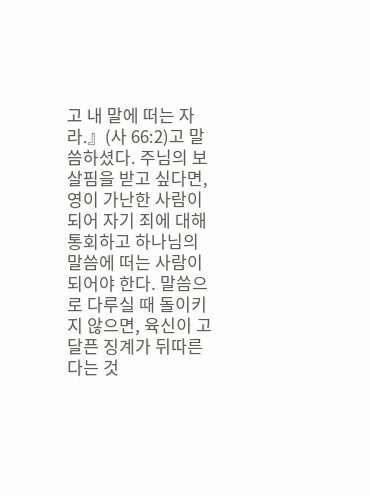고 내 말에 떠는 자라.』(사 66:2)고 말씀하셨다. 주님의 보살핌을 받고 싶다면, 영이 가난한 사람이 되어 자기 죄에 대해 통회하고 하나님의 말씀에 떠는 사람이 되어야 한다. 말씀으로 다루실 때 돌이키지 않으면, 육신이 고달픈 징계가 뒤따른다는 것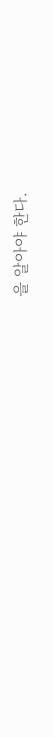을 알아야 한다.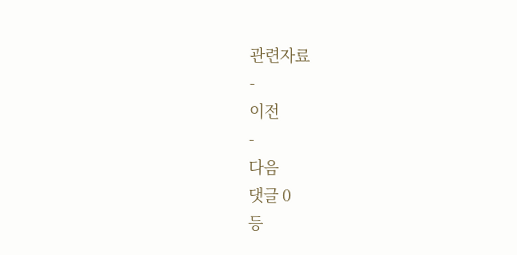관련자료
-
이전
-
다음
댓글 0
등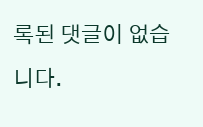록된 댓글이 없습니다.